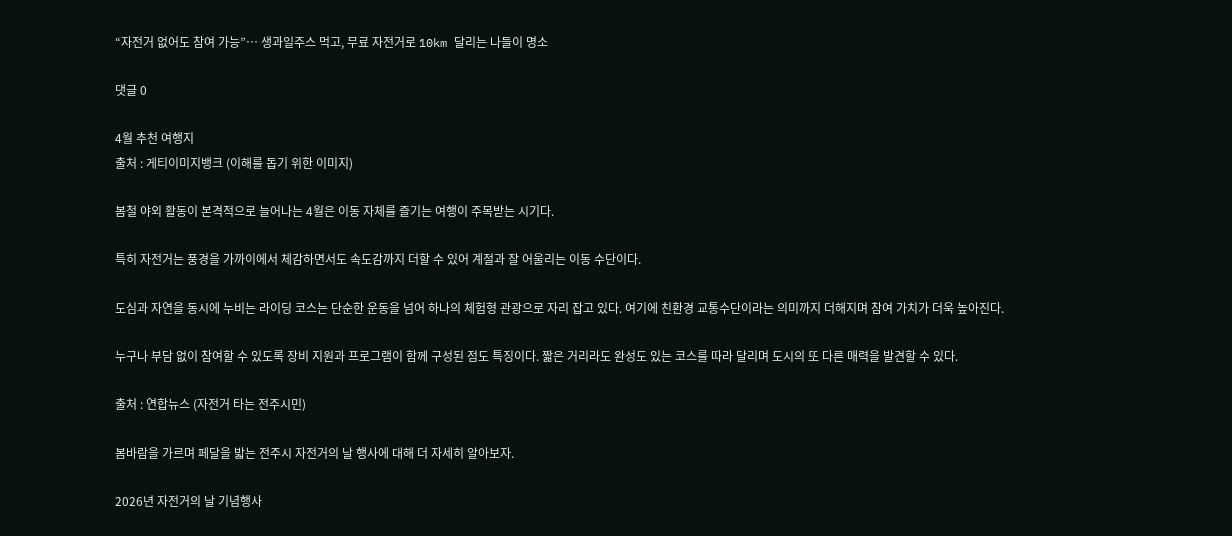“자전거 없어도 참여 가능”… 생과일주스 먹고, 무료 자전거로 10km 달리는 나들이 명소

댓글 0

4월 추천 여행지
출처 : 게티이미지뱅크 (이해를 돕기 위한 이미지)

봄철 야외 활동이 본격적으로 늘어나는 4월은 이동 자체를 즐기는 여행이 주목받는 시기다.

특히 자전거는 풍경을 가까이에서 체감하면서도 속도감까지 더할 수 있어 계절과 잘 어울리는 이동 수단이다.

도심과 자연을 동시에 누비는 라이딩 코스는 단순한 운동을 넘어 하나의 체험형 관광으로 자리 잡고 있다. 여기에 친환경 교통수단이라는 의미까지 더해지며 참여 가치가 더욱 높아진다.

누구나 부담 없이 참여할 수 있도록 장비 지원과 프로그램이 함께 구성된 점도 특징이다. 짧은 거리라도 완성도 있는 코스를 따라 달리며 도시의 또 다른 매력을 발견할 수 있다.

출처 : 연합뉴스 (자전거 타는 전주시민)

봄바람을 가르며 페달을 밟는 전주시 자전거의 날 행사에 대해 더 자세히 알아보자.

2026년 자전거의 날 기념행사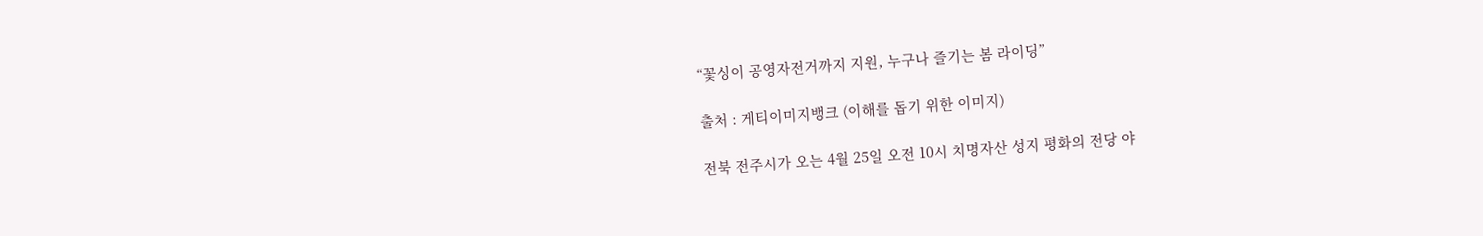“꽃싱이 공영자전거까지 지원, 누구나 즐기는 봄 라이딩”

출처 : 게티이미지뱅크 (이해를 돕기 위한 이미지)

전북 전주시가 오는 4월 25일 오전 10시 치명자산 성지 평화의 전당 야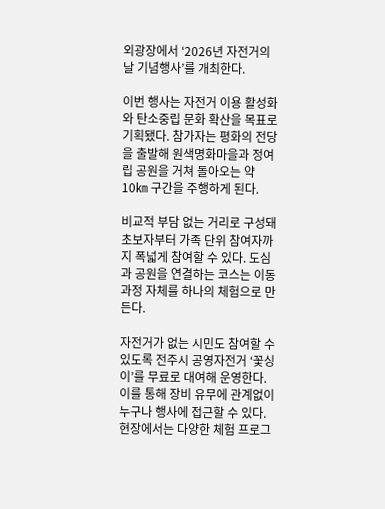외광장에서 ‘2026년 자전거의 날 기념행사’를 개최한다.

이번 행사는 자전거 이용 활성화와 탄소중립 문화 확산을 목표로 기획됐다. 참가자는 평화의 전당을 출발해 원색명화마을과 정여립 공원을 거쳐 돌아오는 약 10㎞ 구간을 주행하게 된다.

비교적 부담 없는 거리로 구성돼 초보자부터 가족 단위 참여자까지 폭넓게 참여할 수 있다. 도심과 공원을 연결하는 코스는 이동 과정 자체를 하나의 체험으로 만든다.

자전거가 없는 시민도 참여할 수 있도록 전주시 공영자전거 ‘꽃싱이’를 무료로 대여해 운영한다. 이를 통해 장비 유무에 관계없이 누구나 행사에 접근할 수 있다. 현장에서는 다양한 체험 프로그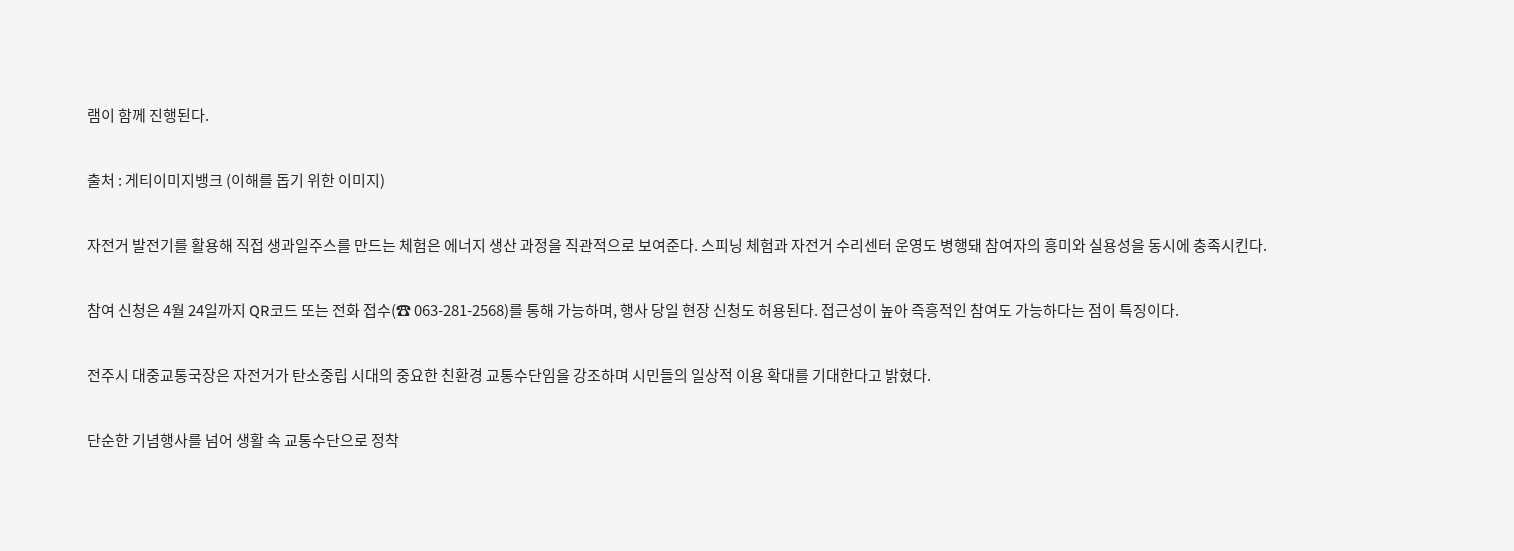램이 함께 진행된다.

출처 : 게티이미지뱅크 (이해를 돕기 위한 이미지)

자전거 발전기를 활용해 직접 생과일주스를 만드는 체험은 에너지 생산 과정을 직관적으로 보여준다. 스피닝 체험과 자전거 수리센터 운영도 병행돼 참여자의 흥미와 실용성을 동시에 충족시킨다.

참여 신청은 4월 24일까지 QR코드 또는 전화 접수(☎ 063-281-2568)를 통해 가능하며, 행사 당일 현장 신청도 허용된다. 접근성이 높아 즉흥적인 참여도 가능하다는 점이 특징이다.

전주시 대중교통국장은 자전거가 탄소중립 시대의 중요한 친환경 교통수단임을 강조하며 시민들의 일상적 이용 확대를 기대한다고 밝혔다.

단순한 기념행사를 넘어 생활 속 교통수단으로 정착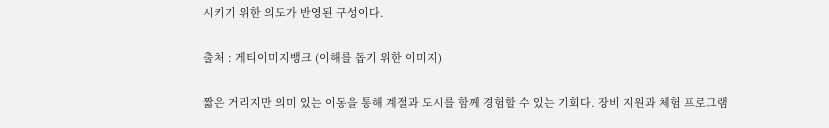시키기 위한 의도가 반영된 구성이다.

출처 : 게티이미지뱅크 (이해를 돕기 위한 이미지)

짧은 거리지만 의미 있는 이동을 통해 계절과 도시를 함께 경험할 수 있는 기회다. 장비 지원과 체험 프로그램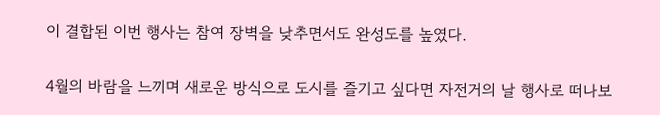이 결합된 이번 행사는 참여 장벽을 낮추면서도 완성도를 높였다.

4월의 바람을 느끼며 새로운 방식으로 도시를 즐기고 싶다면 자전거의 날 행사로 떠나보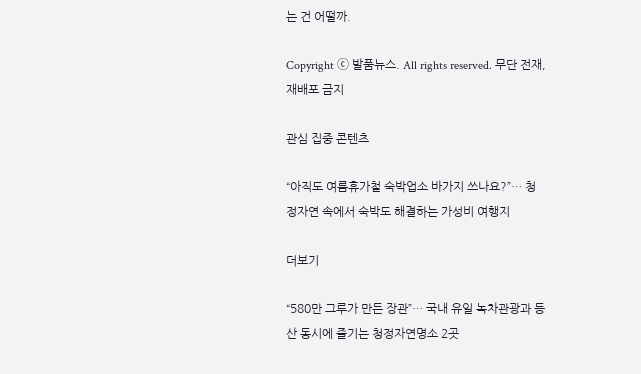는 건 어떨까.

Copyright ⓒ 발품뉴스. All rights reserved. 무단 전재, 재배포 금지

관심 집중 콘텐츠

“아직도 여름휴가철 숙박업소 바가지 쓰나요?”… 청정자연 속에서 숙박도 해결하는 가성비 여행지

더보기

“580만 그루가 만든 장관”… 국내 유일 녹차관광과 등산 동시에 즐기는 청정자연명소 2곳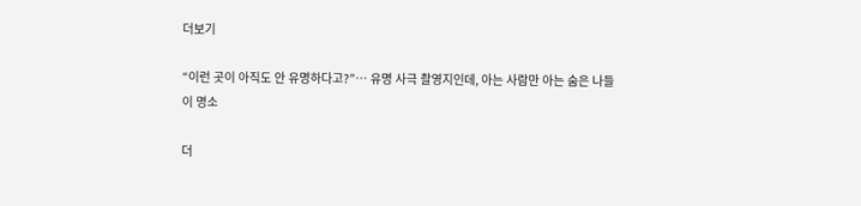더보기

“이런 곳이 아직도 안 유명하다고?”… 유명 사극 촬영지인데, 아는 사람만 아는 숨은 나들이 명소

더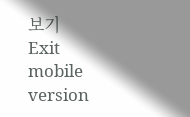보기
Exit mobile version